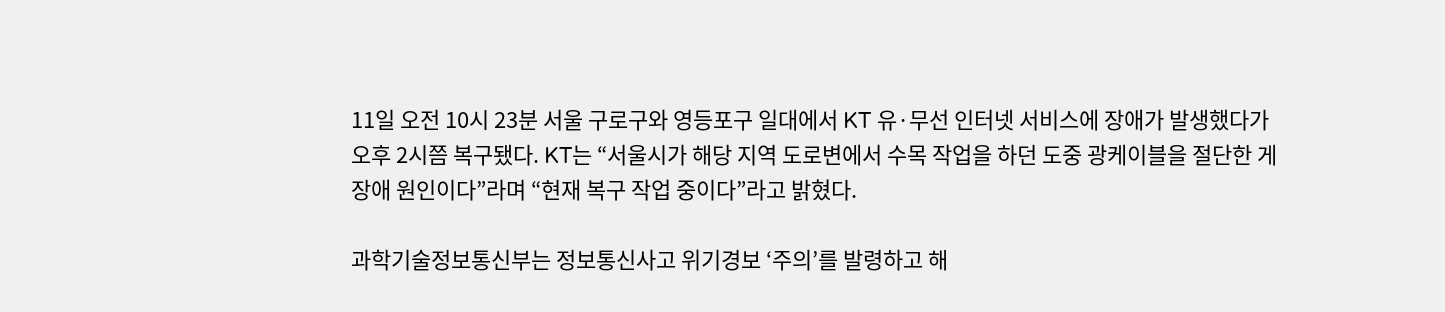11일 오전 10시 23분 서울 구로구와 영등포구 일대에서 KT 유·무선 인터넷 서비스에 장애가 발생했다가 오후 2시쯤 복구됐다. KT는 “서울시가 해당 지역 도로변에서 수목 작업을 하던 도중 광케이블을 절단한 게 장애 원인이다”라며 “현재 복구 작업 중이다”라고 밝혔다.

과학기술정보통신부는 정보통신사고 위기경보 ‘주의’를 발령하고 해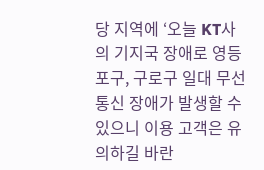당 지역에 ‘오늘 KT사의 기지국 장애로 영등포구, 구로구 일대 무선통신 장애가 발생할 수 있으니 이용 고객은 유의하길 바란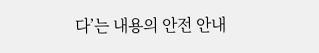다’는 내용의 안전 안내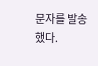문자를 발송했다.